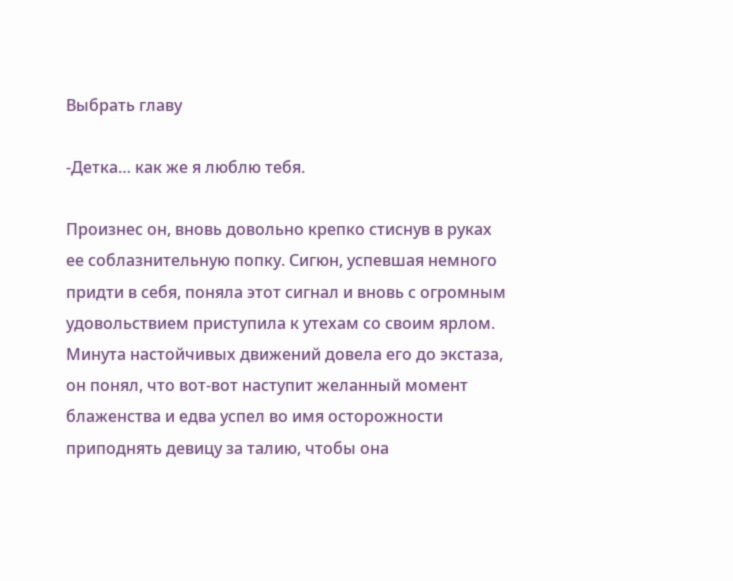Выбрать главу

-Детка… как же я люблю тебя.

Произнес он, вновь довольно крепко стиснув в руках ее соблазнительную попку. Сигюн, успевшая немного придти в себя, поняла этот сигнал и вновь с огромным удовольствием приступила к утехам со своим ярлом. Минута настойчивых движений довела его до экстаза, он понял, что вот-вот наступит желанный момент блаженства и едва успел во имя осторожности приподнять девицу за талию, чтобы она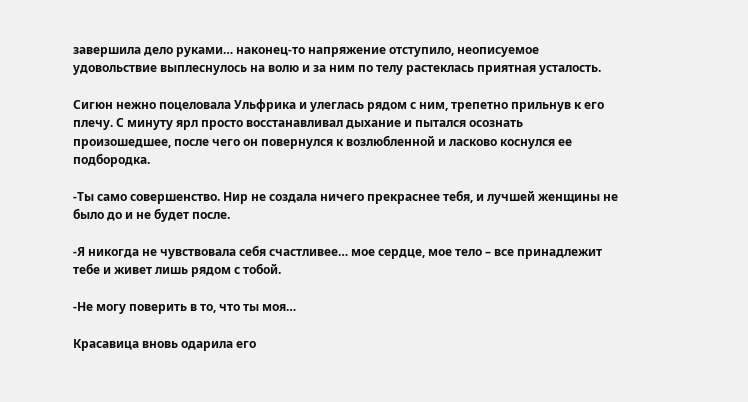завершила дело руками… наконец-то напряжение отступило, неописуемое удовольствие выплеснулось на волю и за ним по телу растеклась приятная усталость.

Сигюн нежно поцеловала Ульфрика и улеглась рядом с ним, трепетно прильнув к его плечу. С минуту ярл просто восстанавливал дыхание и пытался осознать произошедшее, после чего он повернулся к возлюбленной и ласково коснулся ее подбородка.

-Ты само совершенство. Нир не создала ничего прекраснее тебя, и лучшей женщины не было до и не будет после.

-Я никогда не чувствовала себя счастливее… мое сердце, мое тело – все принадлежит тебе и живет лишь рядом с тобой.

-Не могу поверить в то, что ты моя…

Красавица вновь одарила его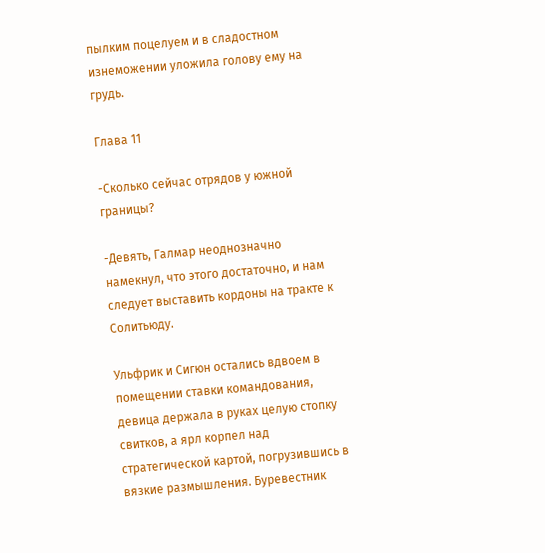пылким поцелуем и в сладостном изнеможении уложила голову ему на грудь.

Глава 11

-Сколько сейчас отрядов у южной границы?

-Девять, Галмар неоднозначно намекнул, что этого достаточно, и нам следует выставить кордоны на тракте к Солитьюду.

Ульфрик и Сигюн остались вдвоем в помещении ставки командования, девица держала в руках целую стопку свитков, а ярл корпел над стратегической картой, погрузившись в вязкие размышления. Буревестник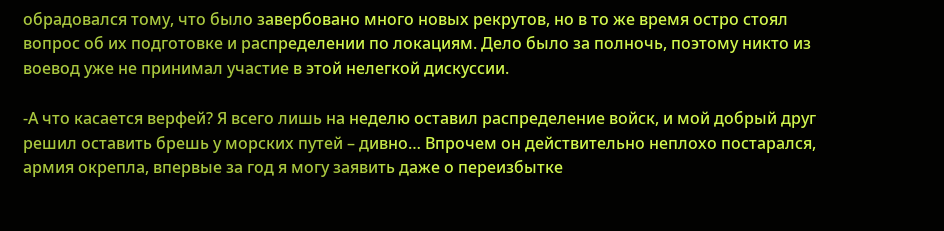обрадовался тому, что было завербовано много новых рекрутов, но в то же время остро стоял вопрос об их подготовке и распределении по локациям. Дело было за полночь, поэтому никто из воевод уже не принимал участие в этой нелегкой дискуссии.

-А что касается верфей? Я всего лишь на неделю оставил распределение войск, и мой добрый друг решил оставить брешь у морских путей – дивно… Впрочем он действительно неплохо постарался, армия окрепла, впервые за год я могу заявить даже о переизбытке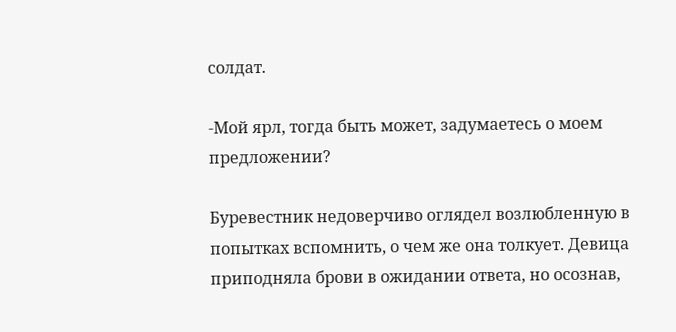солдат.

-Мой ярл, тогда быть может, задумаетесь о моем предложении?

Буревестник недоверчиво оглядел возлюбленную в попытках вспомнить, о чем же она толкует. Девица приподняла брови в ожидании ответа, но осознав,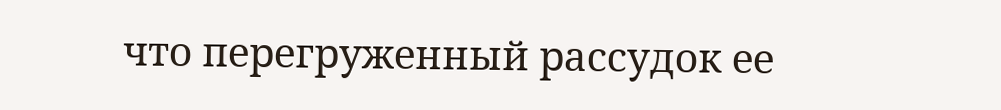что перегруженный рассудок ее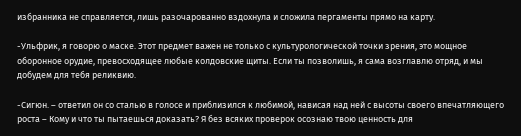избранника не справляется, лишь разочарованно вздохнула и сложила пергаменты прямо на карту.

-Ульфрик, я говорю о маске. Этот предмет важен не только с культурологической точки зрения, это мощное оборонное орудие, превосходящее любые колдовские щиты. Если ты позволишь, я сама возглавлю отряд, и мы добудем для тебя реликвию.

-Сигюн. – ответил он со сталью в голосе и приблизился к любимой, нависая над ней с высоты своего впечатляющего роста – Кому и что ты пытаешься доказать? Я без всяких проверок осознаю твою ценность для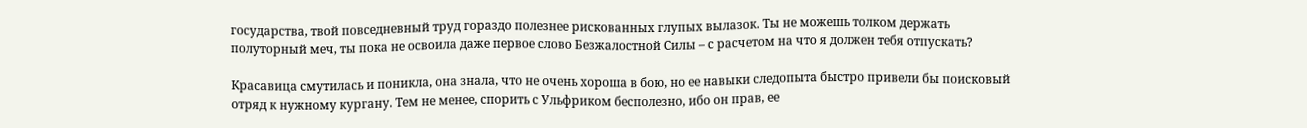государства, твой повседневный труд гораздо полезнее рискованных глупых вылазок. Ты не можешь толком держать полуторный меч, ты пока не освоила даже первое слово Безжалостной Силы – с расчетом на что я должен тебя отпускать?

Красавица смутилась и поникла, она знала, что не очень хороша в бою, но ее навыки следопыта быстро привели бы поисковый отряд к нужному кургану. Тем не менее, спорить с Ульфриком бесполезно, ибо он прав, ее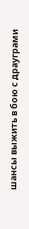шансы выжить в бою с драуграми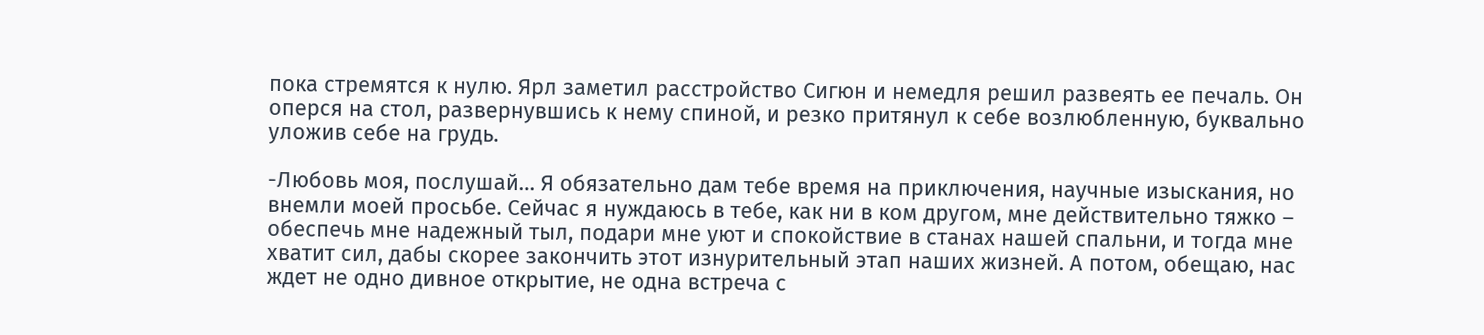пока стремятся к нулю. Ярл заметил расстройство Сигюн и немедля решил развеять ее печаль. Он оперся на стол, развернувшись к нему спиной, и резко притянул к себе возлюбленную, буквально уложив себе на грудь.

-Любовь моя, послушай… Я обязательно дам тебе время на приключения, научные изыскания, но внемли моей просьбе. Сейчас я нуждаюсь в тебе, как ни в ком другом, мне действительно тяжко – обеспечь мне надежный тыл, подари мне уют и спокойствие в станах нашей спальни, и тогда мне хватит сил, дабы скорее закончить этот изнурительный этап наших жизней. А потом, обещаю, нас ждет не одно дивное открытие, не одна встреча с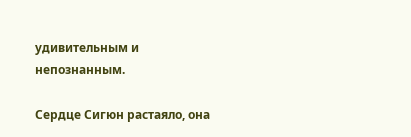удивительным и непознанным.

Сердце Сигюн растаяло, она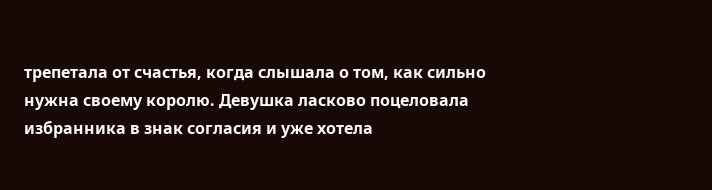трепетала от счастья, когда слышала о том, как сильно нужна своему королю. Девушка ласково поцеловала избранника в знак согласия и уже хотела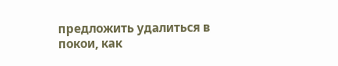предложить удалиться в покои, как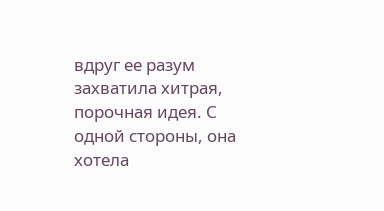вдруг ее разум захватила хитрая, порочная идея. С одной стороны, она хотела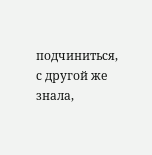подчиниться, с другой же знала,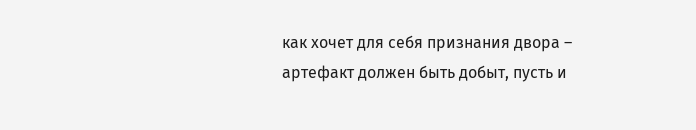как хочет для себя признания двора – артефакт должен быть добыт, пусть и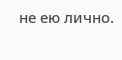не ею лично.